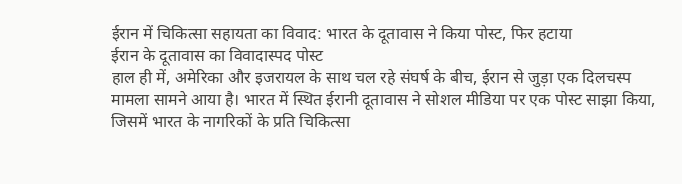ईरान में चिकित्सा सहायता का विवाद: भारत के दूतावास ने किया पोस्ट, फिर हटाया
ईरान के दूतावास का विवादास्पद पोस्ट
हाल ही में, अमेरिका और इजरायल के साथ चल रहे संघर्ष के बीच, ईरान से जुड़ा एक दिलचस्प मामला सामने आया है। भारत में स्थित ईरानी दूतावास ने सोशल मीडिया पर एक पोस्ट साझा किया, जिसमें भारत के नागरिकों के प्रति चिकित्सा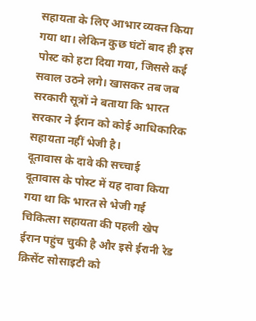सहायता के लिए आभार व्यक्त किया गया था। लेकिन कुछ घंटों बाद ही इस पोस्ट को हटा दिया गया, जिससे कई सवाल उठने लगे। खासकर तब जब सरकारी सूत्रों ने बताया कि भारत सरकार ने ईरान को कोई आधिकारिक सहायता नहीं भेजी है।
दूतावास के दावे की सच्चाई
दूतावास के पोस्ट में यह दावा किया गया था कि भारत से भेजी गई चिकित्सा सहायता की पहली खेप ईरान पहुंच चुकी है और इसे ईरानी रेड क्रिसेंट सोसाइटी को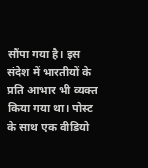सौंपा गया है। इस संदेश में भारतीयों के प्रति आभार भी व्यक्त किया गया था। पोस्ट के साथ एक वीडियो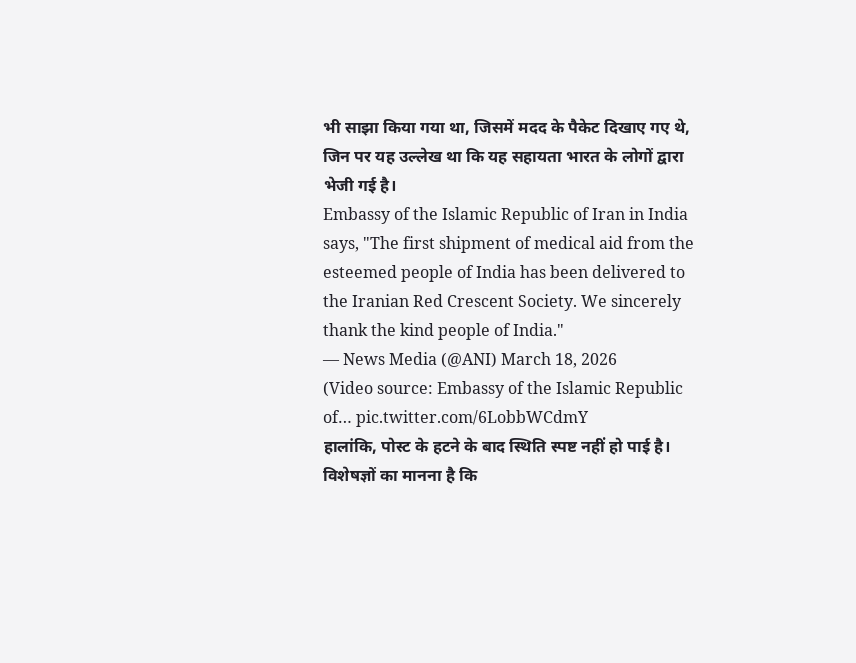भी साझा किया गया था, जिसमें मदद के पैकेट दिखाए गए थे, जिन पर यह उल्लेख था कि यह सहायता भारत के लोगों द्वारा भेजी गई है।
Embassy of the Islamic Republic of Iran in India says, "The first shipment of medical aid from the esteemed people of India has been delivered to the Iranian Red Crescent Society. We sincerely thank the kind people of India."
— News Media (@ANI) March 18, 2026
(Video source: Embassy of the Islamic Republic of… pic.twitter.com/6LobbWCdmY
हालांकि, पोस्ट के हटने के बाद स्थिति स्पष्ट नहीं हो पाई है। विशेषज्ञों का मानना है कि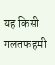यह किसी गलतफहमी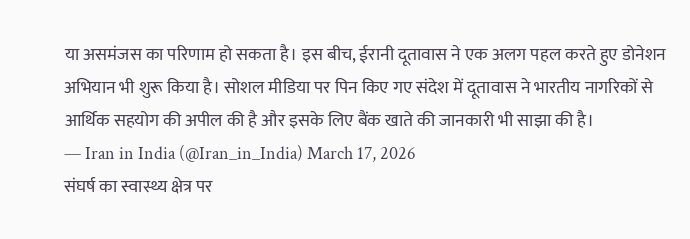या असमंजस का परिणाम हो सकता है। इस बीच, ईरानी दूतावास ने एक अलग पहल करते हुए डोनेशन अभियान भी शुरू किया है। सोशल मीडिया पर पिन किए गए संदेश में दूतावास ने भारतीय नागरिकों से आर्थिक सहयोग की अपील की है और इसके लिए बैंक खाते की जानकारी भी साझा की है।
— Iran in India (@Iran_in_India) March 17, 2026
संघर्ष का स्वास्थ्य क्षेत्र पर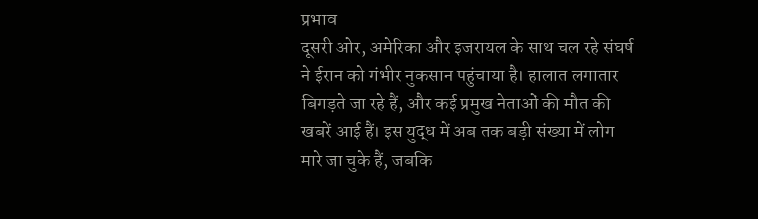प्रभाव
दूसरी ओर, अमेरिका और इजरायल के साथ चल रहे संघर्ष ने ईरान को गंभीर नुकसान पहुंचाया है। हालात लगातार बिगड़ते जा रहे हैं, और कई प्रमुख नेताओं की मौत की खबरें आई हैं। इस युद्ध में अब तक बड़ी संख्या में लोग मारे जा चुके हैं, जबकि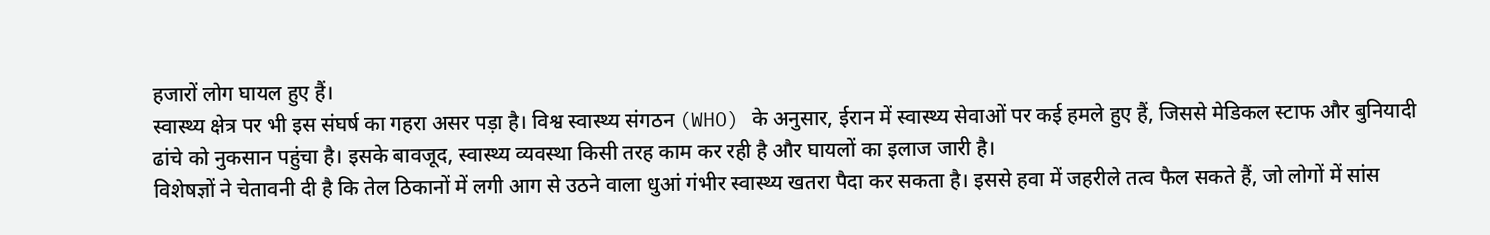हजारों लोग घायल हुए हैं।
स्वास्थ्य क्षेत्र पर भी इस संघर्ष का गहरा असर पड़ा है। विश्व स्वास्थ्य संगठन (WHO) के अनुसार, ईरान में स्वास्थ्य सेवाओं पर कई हमले हुए हैं, जिससे मेडिकल स्टाफ और बुनियादी ढांचे को नुकसान पहुंचा है। इसके बावजूद, स्वास्थ्य व्यवस्था किसी तरह काम कर रही है और घायलों का इलाज जारी है।
विशेषज्ञों ने चेतावनी दी है कि तेल ठिकानों में लगी आग से उठने वाला धुआं गंभीर स्वास्थ्य खतरा पैदा कर सकता है। इससे हवा में जहरीले तत्व फैल सकते हैं, जो लोगों में सांस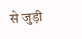से जुड़ी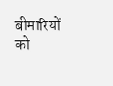बीमारियों को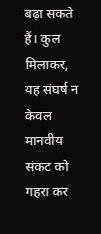बढ़ा सकते हैं। कुल मिलाकर, यह संघर्ष न केवल मानवीय संकट को गहरा कर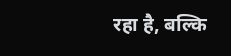रहा है, बल्कि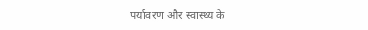पर्यावरण और स्वास्थ्य के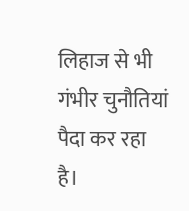लिहाज से भी गंभीर चुनौतियां पैदा कर रहा है।